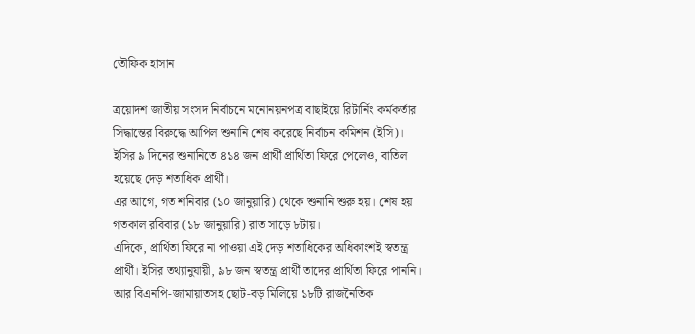তৌফিক হাসান

ত্রয়োদশ জাতীয় সংসদ নির্বাচনে মনোনয়নপত্র বাছাইয়ে রিটার্নিং কর্মকর্তার সিদ্ধান্তের বিরুদ্ধে আপিল শুনানি শেষ করেছে নির্বাচন কমিশন (ইসি)। ইসির ৯ দিনের শুনানিতে ৪১৪ জন প্রার্থী প্রার্থিতা ফিরে পেলেও, বাতিল হয়েছে দেড় শতাধিক প্রার্থী।
এর আগে, গত শনিবার (১০ জানুয়ারি) থেকে শুনানি শুরু হয়। শেষ হয় গতকাল রবিবার (১৮ জানুয়ারি) রাত সাড়ে ৮টায়।
এদিকে, প্রার্থিতা ফিরে না পাওয়া এই দেড় শতাধিকের অধিকাংশই স্বতন্ত্র প্রার্থী। ইসির তথ্যানুযায়ী, ৯৮ জন স্বতন্ত্র প্রার্থী তাদের প্রার্থিতা ফিরে পাননি। আর বিএনপি-জামায়াতসহ ছোট-বড় মিলিয়ে ১৮টি রাজনৈতিক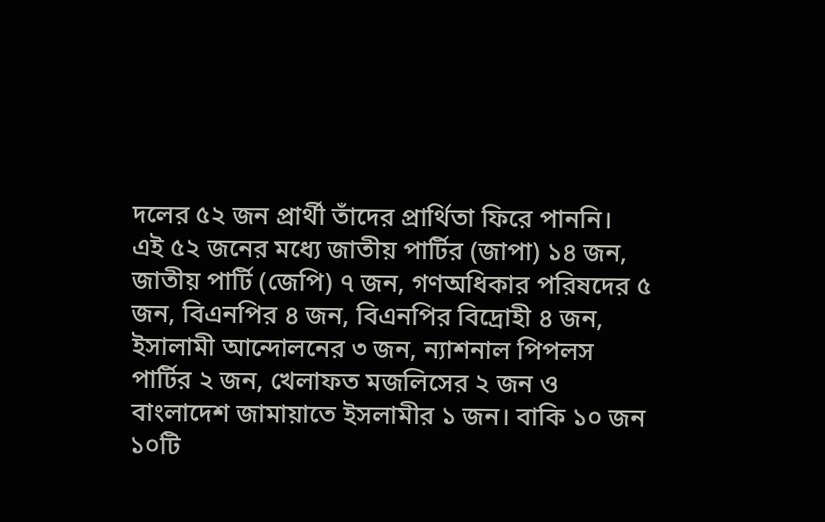দলের ৫২ জন প্রার্থী তাঁদের প্রার্থিতা ফিরে পাননি।
এই ৫২ জনের মধ্যে জাতীয় পার্টির (জাপা) ১৪ জন, জাতীয় পার্টি (জেপি) ৭ জন, গণঅধিকার পরিষদের ৫ জন, বিএনপির ৪ জন, বিএনপির বিদ্রোহী ৪ জন, ইসালামী আন্দোলনের ৩ জন, ন্যাশনাল পিপলস পার্টির ২ জন, খেলাফত মজলিসের ২ জন ও বাংলাদেশ জামায়াতে ইসলামীর ১ জন। বাকি ১০ জন ১০টি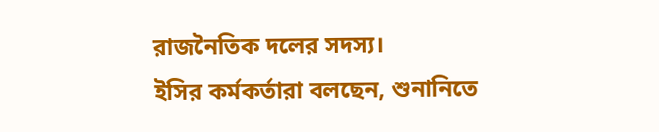রাজনৈতিক দলের সদস্য।
ইসির কর্মকর্তারা বলছেন, শুনানিতে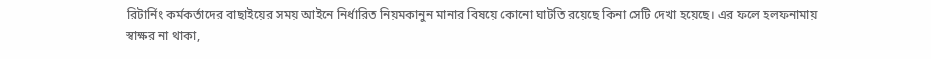রিটার্নিং কর্মকর্তাদের বাছাইয়ের সময় আইনে নির্ধারিত নিয়মকানুন মানার বিষয়ে কোনো ঘাটতি রয়েছে কিনা সেটি দেখা হয়েছে। এর ফলে হলফনামায় স্বাক্ষর না থাকা,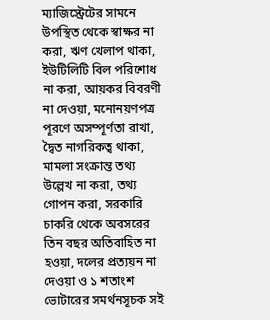ম্যাজিস্ট্রেটের সামনে উপস্থিত থেকে স্বাক্ষর না করা, ঋণ খেলাপ থাকা, ইউটিলিটি বিল পরিশোধ না করা, আয়কর বিবরণী না দেওয়া, মনোনয়ণপত্র পূরণে অসম্পূর্ণতা রাখা, দ্বৈত নাগরিকত্ব থাকা, মামলা সংক্রান্ত তথ্য উল্লেখ না করা, তথ্য গোপন করা, সরকারি চাকরি থেকে অবসরের তিন বছর অতিবাহিত না হওয়া, দলের প্রত্যয়ন না দেওয়া ও ১ শতাংশ ভোটারের সমর্থনসূচক সই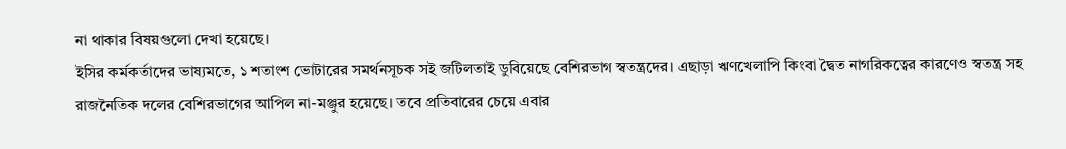না থাকার বিষয়গুলো দেখা হয়েছে।
ইসির কর্মকর্তাদের ভাষ্যমতে, ১ শতাংশ ভোটারের সমর্থনসূচক সই জটিলতাই ডুবিয়েছে বেশিরভাগ স্বতন্ত্রদের। এছাড়া ঋণখেলাপি কিংবা দ্বৈত নাগরিকত্বের কারণেও স্বতন্ত্র সহ রাজনৈতিক দলের বেশিরভাগের আপিল না-মঞ্জুর হয়েছে। তবে প্রতিবারের চেয়ে এবার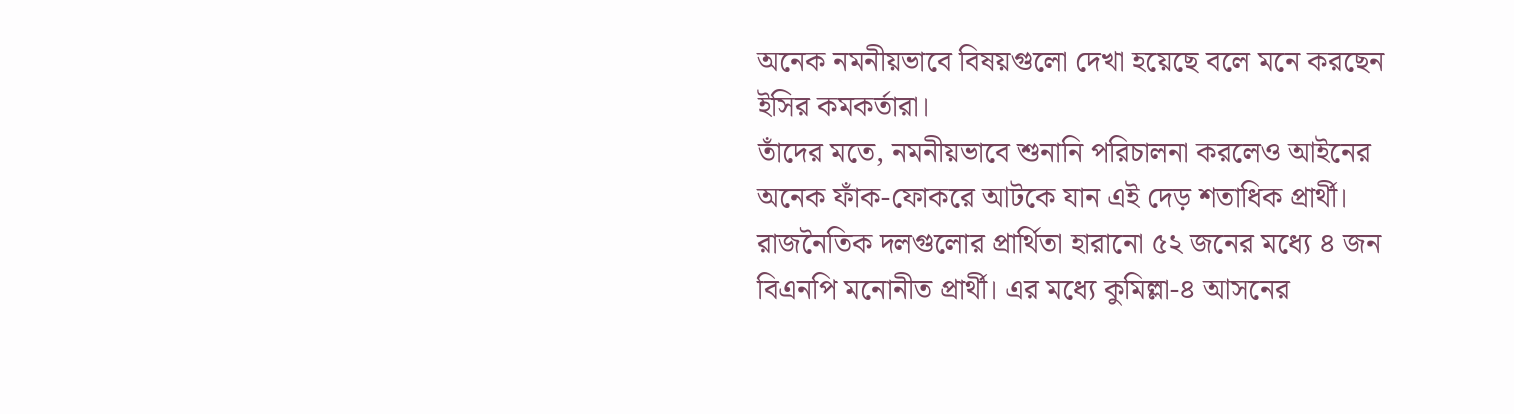অনেক নমনীয়ভাবে বিষয়গুলো দেখা হয়েছে বলে মনে করছেন ইসির কমকর্তারা।
তাঁদের মতে, নমনীয়ভাবে শুনানি পরিচালনা করলেও আইনের অনেক ফাঁক-ফোকরে আটকে যান এই দেড় শতাধিক প্রার্থী।
রাজনৈতিক দলগুলোর প্রার্থিতা হারানো ৫২ জনের মধ্যে ৪ জন বিএনপি মনোনীত প্রার্থী। এর মধ্যে কুমিল্লা-৪ আসনের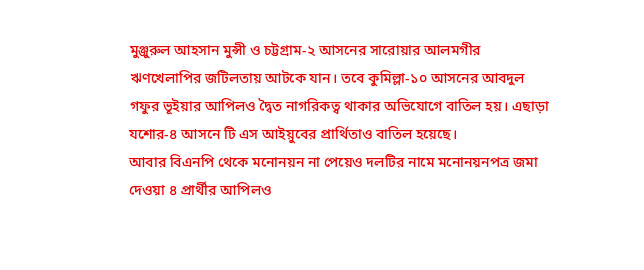মুঞ্জুরুল আহসান মুন্সী ও চট্টগ্রাম-২ আসনের সারোয়ার আলমগীর ঋণখেলাপির জটিলতায় আটকে যান। তবে কুমিল্লা-১০ আসনের আবদুল গফুর ভূইয়ার আপিলও দ্বৈত নাগরিকত্ব থাকার অভিযোগে বাতিল হয়। এছাড়া যশোর-৪ আসনে টি এস আইয়ুবের প্রার্থিতাও বাতিল হয়েছে।
আবার বিএনপি থেকে মনোনয়ন না পেয়েও দলটির নামে মনোনয়নপত্র জমা দেওয়া ৪ প্রার্থীর আপিলও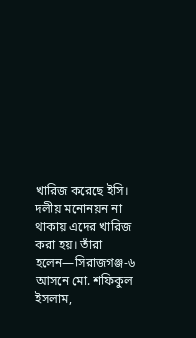খারিজ করেছে ইসি। দলীয় মনোনয়ন না থাকায় এদের খারিজ করা হয়। তাঁরা হলেন—সিরাজগঞ্জ-৬ আসনে মো. শফিকুল ইসলাম,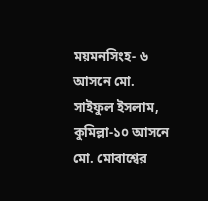ময়মনসিংহ- ৬ আসনে মো. সাইফুল ইসলাম, কুমিল্লা-১০ আসনে মো. মোবাশ্বের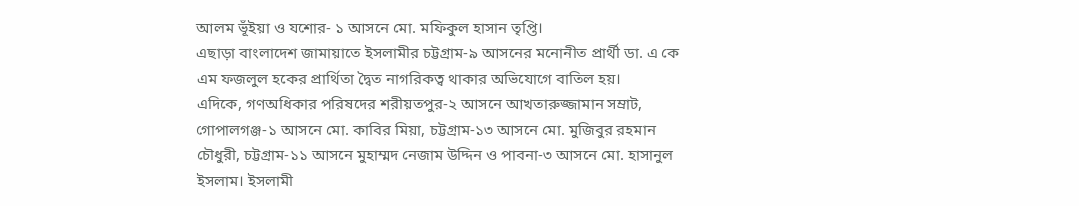আলম ভূঁইয়া ও যশোর- ১ আসনে মো. মফিকুল হাসান তৃপ্তি।
এছাড়া বাংলাদেশ জামায়াতে ইসলামীর চট্টগ্রাম-৯ আসনের মনোনীত প্রার্থী ডা. এ কে এম ফজলুল হকের প্রার্থিতা দ্বৈত নাগরিকত্ব থাকার অভিযোগে বাতিল হয়।
এদিকে, গণঅধিকার পরিষদের শরীয়তপুর-২ আসনে আখতারুজ্জামান সম্রাট, গোপালগঞ্জ-১ আসনে মো. কাবির মিয়া, চট্টগ্রাম-১৩ আসনে মো. মুজিবুর রহমান চৌধুরী, চট্টগ্রাম-১১ আসনে মুহাম্মদ নেজাম উদ্দিন ও পাবনা-৩ আসনে মো. হাসানুল ইসলাম। ইসলামী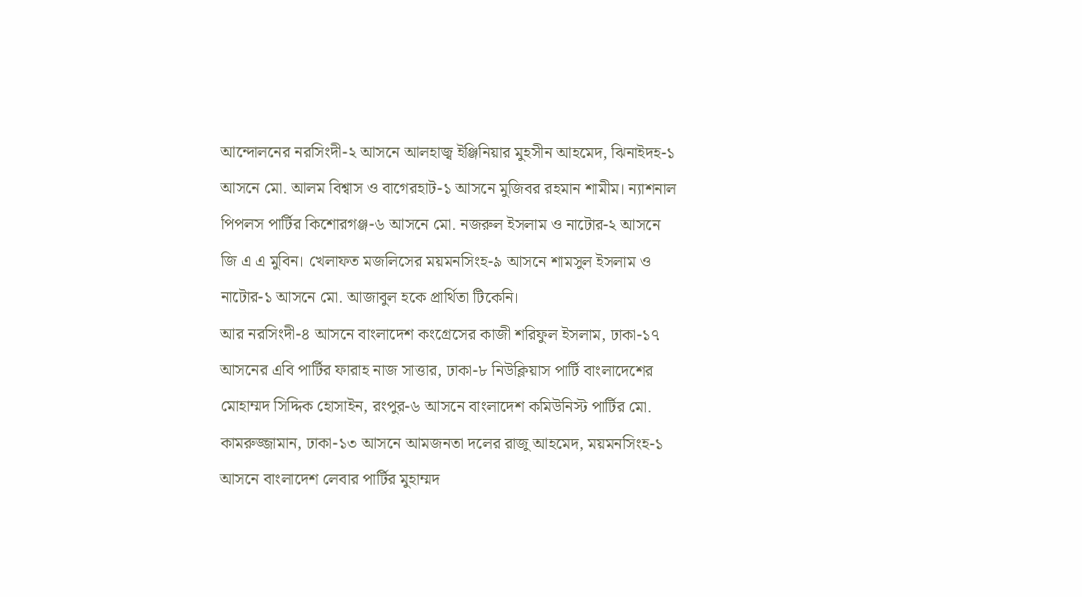আন্দোলনের নরসিংদী-২ আসনে আলহাজ্ব ইঞ্জিনিয়ার মুহসীন আহমেদ, ঝিনাইদহ-১ আসনে মো. আলম বিশ্বাস ও বাগেরহাট-১ আসনে মুজিবর রহমান শামীম। ন্যাশনাল পিপলস পার্টির কিশোরগঞ্জ-৬ আসনে মো. নজরুল ইসলাম ও নাটোর-২ আসনে জি এ এ মুবিন। খেলাফত মজলিসের ময়মনসিংহ-৯ আসনে শামসুল ইসলাম ও নাটোর-১ আসনে মো. আজাবুল হকে প্রার্থিতা টিকেনি।
আর নরসিংদী-৪ আসনে বাংলাদেশ কংগ্রেসের কাজী শরিফুল ইসলাম, ঢাকা-১৭ আসনের এবি পার্টির ফারাহ নাজ সাত্তার, ঢাকা-৮ নিউক্লিয়াস পার্টি বাংলাদেশের মোহাম্মদ সিদ্দিক হোসাইন, রংপুর-৬ আসনে বাংলাদেশ কমিউনিস্ট পার্টির মো. কামরুজ্জামান, ঢাকা-১৩ আসনে আমজনতা দলের রাজু আহমেদ, ময়মনসিংহ-১ আসনে বাংলাদেশ লেবার পার্টির মুহাম্মদ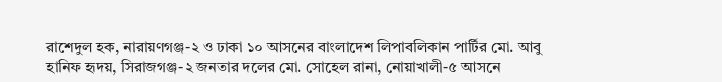রাশেদুল হক, নারায়ণগঞ্জ-২ ও ঢাকা ১০ আসনের বাংলাদেশ লিপাবলিকান পার্টির মো. আবু হানিফ হৃদয়, সিরাজগঞ্জ-২ জনতার দলের মো. সোহেল রানা, নোয়াখালী-৫ আসনে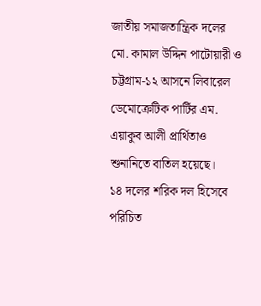জাতীয় সমাজতান্ত্রিক দলের মো. কামাল উদ্দিন পাটোয়ারী ও চট্টগ্রাম-১২ আসনে লিবারেল ডেমোক্রেটিক পার্টির এম. এয়াকুব আলী প্রার্থিতাও শুনানিতে বাতিল হয়েছে।
১৪ দলের শরিক দল হিসেবে পরিচিত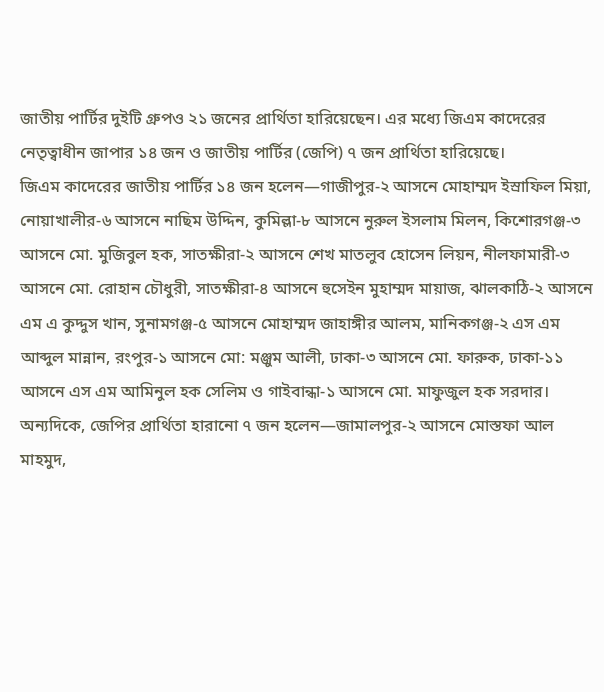জাতীয় পার্টির দুইটি গ্রুপও ২১ জনের প্রার্থিতা হারিয়েছেন। এর মধ্যে জিএম কাদেরের নেতৃত্বাধীন জাপার ১৪ জন ও জাতীয় পার্টির (জেপি) ৭ জন প্রার্থিতা হারিয়েছে।
জিএম কাদেরের জাতীয় পার্টির ১৪ জন হলেন—গাজীপুর-২ আসনে মোহাম্মদ ইস্রাফিল মিয়া, নোয়াখালীর-৬ আসনে নাছিম উদ্দিন, কুমিল্লা-৮ আসনে নুরুল ইসলাম মিলন, কিশোরগঞ্জ-৩ আসনে মো. মুজিবুল হক, সাতক্ষীরা-২ আসনে শেখ মাতলুব হোসেন লিয়ন, নীলফামারী-৩ আসনে মো. রোহান চৌধুরী, সাতক্ষীরা-৪ আসনে হুসেইন মুহাম্মদ মায়াজ, ঝালকাঠি-২ আসনে এম এ কুদ্দুস খান, সুনামগঞ্জ-৫ আসনে মোহাম্মদ জাহাঙ্গীর আলম, মানিকগঞ্জ-২ এস এম আব্দুল মান্নান, রংপুর-১ আসনে মো: মঞ্জুম আলী, ঢাকা-৩ আসনে মো. ফারুক, ঢাকা-১১ আসনে এস এম আমিনুল হক সেলিম ও গাইবান্ধা-১ আসনে মো. মাফুজুল হক সরদার।
অন্যদিকে, জেপির প্রার্থিতা হারানো ৭ জন হলেন—জামালপুর-২ আসনে মোস্তফা আল মাহমুদ,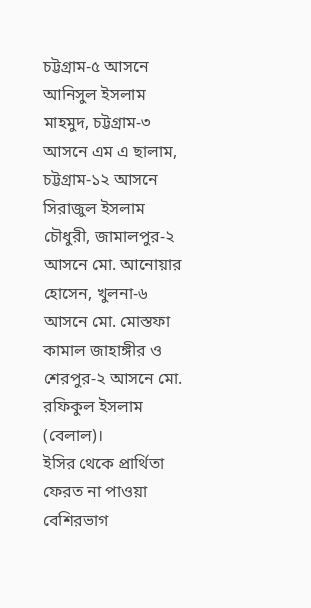চট্টগ্রাম-৫ আসনে আনিসুল ইসলাম মাহমুদ, চট্টগ্রাম-৩ আসনে এম এ ছালাম, চট্টগ্রাম-১২ আসনে সিরাজুল ইসলাম চৌধুরী, জামালপুর-২ আসনে মো. আনোয়ার হোসেন, খুলনা-৬ আসনে মো. মোস্তফা কামাল জাহাঙ্গীর ও শেরপুর-২ আসনে মো. রফিকুল ইসলাম (বেলাল)।
ইসির থেকে প্রার্থিতা ফেরত না পাওয়া বেশিরভাগ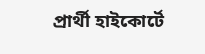প্রার্থী হাইকোর্টে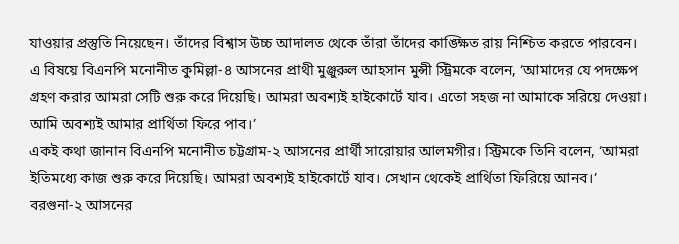যাওয়ার প্রস্তুতি নিয়েছেন। তাঁদের বিশ্বাস উচ্চ আদালত থেকে তাঁরা তাঁদের কাঙ্ক্ষিত রায় নিশ্চিত করতে পারবেন।
এ বিষয়ে বিএনপি মনোনীত কুমিল্লা-৪ আসনের প্রাথী মুঞ্জুরুল আহসান মুন্সী স্ট্রিমকে বলেন, ‘আমাদের যে পদক্ষেপ গ্রহণ করার আমরা সেটি শুরু করে দিয়েছি। আমরা অবশ্যই হাইকোর্টে যাব। এতো সহজ না আমাকে সরিয়ে দেওয়া। আমি অবশ্যই আমার প্রার্থিতা ফিরে পাব।’
একই কথা জানান বিএনপি মনোনীত চট্টগ্রাম-২ আসনের প্রার্থী সারোয়ার আলমগীর। স্ট্রিমকে তিনি বলেন, ‘আমরা ইতিমধ্যে কাজ শুরু করে দিয়েছি। আমরা অবশ্যই হাইকোর্টে যাব। সেখান থেকেই প্রার্থিতা ফিরিয়ে আনব।’
বরগুনা-২ আসনের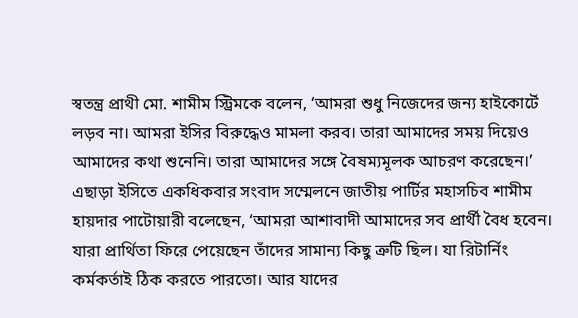স্বতন্ত্র প্রাথী মো. শামীম স্ট্রিমকে বলেন, ‘আমরা শুধু নিজেদের জন্য হাইকোর্টে লড়ব না। আমরা ইসির বিরুদ্ধেও মামলা করব। তারা আমাদের সময় দিয়েও আমাদের কথা শুনেনি। তারা আমাদের সঙ্গে বৈষম্যমূলক আচরণ করেছেন।’
এছাড়া ইসিতে একধিকবার সংবাদ সম্মেলনে জাতীয় পার্টির মহাসচিব শামীম হায়দার পাটোয়ারী বলেছেন, ‘আমরা আশাবাদী আমাদের সব প্রার্থী বৈধ হবেন। যারা প্রার্থিতা ফিরে পেয়েছেন তাঁদের সামান্য কিছু ত্রুটি ছিল। যা রিটার্নিং কর্মকর্তাই ঠিক করতে পারতো। আর যাদের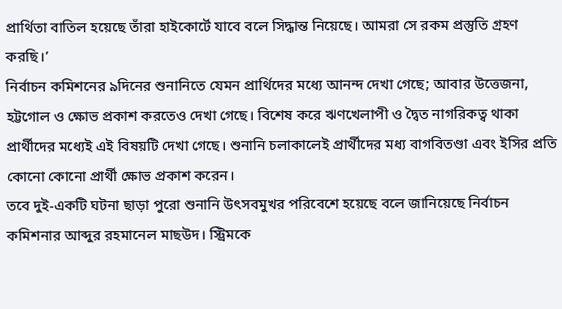প্রার্থিতা বাতিল হয়েছে তাঁরা হাইকোর্টে যাবে বলে সিদ্ধান্ত নিয়েছে। আমরা সে রকম প্রস্তুতি গ্রহণ করছি।’
নির্বাচন কমিশনের ৯দিনের শুনানিতে যেমন প্রার্থিদের মধ্যে আনন্দ দেখা গেছে; আবার উত্তেজনা, হট্টগোল ও ক্ষোভ প্রকাশ করতেও দেখা গেছে। বিশেষ করে ঋণখেলাপী ও দ্বৈত নাগরিকত্ব থাকা প্রার্থীদের মধ্যেই এই বিষয়টি দেখা গেছে। শুনানি চলাকালেই প্রার্থীদের মধ্য বাগবিতণ্ডা এবং ইসির প্রতি কোনো কোনো প্রার্থী ক্ষোভ প্রকাশ করেন।
তবে দুই-একটি ঘটনা ছাড়া পুরো শুনানি উৎসবমুখর পরিবেশে হয়েছে বলে জানিয়েছে নির্বাচন কমিশনার আব্দুর রহমানেল মাছউদ। স্ট্রিমকে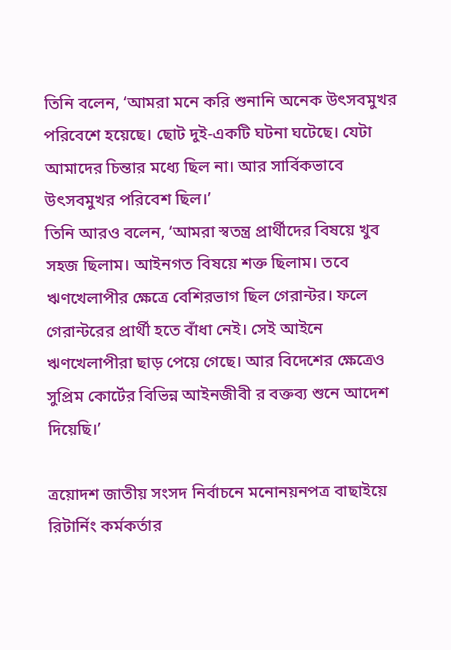তিনি বলেন, ‘আমরা মনে করি শুনানি অনেক উৎসবমুখর পরিবেশে হয়েছে। ছোট দুই-একটি ঘটনা ঘটেছে। যেটা আমাদের চিন্তার মধ্যে ছিল না। আর সার্বিকভাবে উৎসবমুখর পরিবেশ ছিল।’
তিনি আরও বলেন, ‘আমরা স্বতন্ত্র প্রার্থীদের বিষয়ে খুব সহজ ছিলাম। আইনগত বিষয়ে শক্ত ছিলাম। তবে ঋণখেলাপীর ক্ষেত্রে বেশিরভাগ ছিল গেরান্টর। ফলে গেরান্টরের প্রার্থী হতে বাঁধা নেই। সেই আইনে ঋণখেলাপীরা ছাড় পেয়ে গেছে। আর বিদেশের ক্ষেত্রেও সুপ্রিম কোর্টের বিভিন্ন আইনজীবী র বক্তব্য শুনে আদেশ দিয়েছি।’

ত্রয়োদশ জাতীয় সংসদ নির্বাচনে মনোনয়নপত্র বাছাইয়ে রিটার্নিং কর্মকর্তার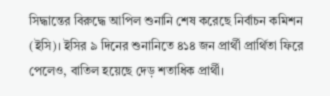সিদ্ধান্তের বিরুদ্ধে আপিল শুনানি শেষ করেছে নির্বাচন কমিশন (ইসি)। ইসির ৯ দিনের শুনানিতে ৪১৪ জন প্রার্থী প্রার্থিতা ফিরে পেলেও, বাতিল হয়েছে দেড় শতাধিক প্রার্থী।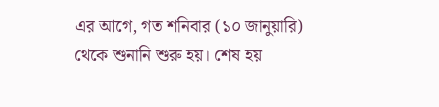এর আগে, গত শনিবার (১০ জানুয়ারি) থেকে শুনানি শুরু হয়। শেষ হয়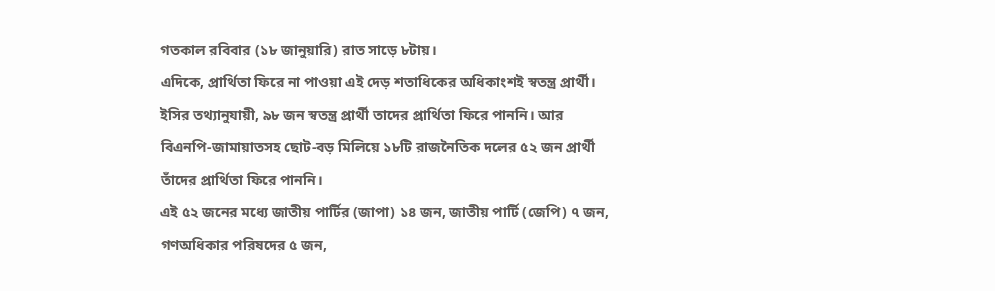গতকাল রবিবার (১৮ জানুয়ারি) রাত সাড়ে ৮টায়।
এদিকে, প্রার্থিতা ফিরে না পাওয়া এই দেড় শতাধিকের অধিকাংশই স্বতন্ত্র প্রার্থী। ইসির তথ্যানুযায়ী, ৯৮ জন স্বতন্ত্র প্রার্থী তাদের প্রার্থিতা ফিরে পাননি। আর বিএনপি-জামায়াতসহ ছোট-বড় মিলিয়ে ১৮টি রাজনৈতিক দলের ৫২ জন প্রার্থী তাঁদের প্রার্থিতা ফিরে পাননি।
এই ৫২ জনের মধ্যে জাতীয় পার্টির (জাপা) ১৪ জন, জাতীয় পার্টি (জেপি) ৭ জন, গণঅধিকার পরিষদের ৫ জন,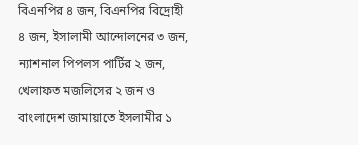বিএনপির ৪ জন, বিএনপির বিদ্রোহী ৪ জন, ইসালামী আন্দোলনের ৩ জন, ন্যাশনাল পিপলস পার্টির ২ জন, খেলাফত মজলিসের ২ জন ও বাংলাদেশ জামায়াতে ইসলামীর ১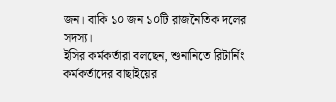জন। বাকি ১০ জন ১০টি রাজনৈতিক দলের সদস্য।
ইসির কর্মকর্তারা বলছেন, শুনানিতে রিটার্নিং কর্মকর্তাদের বাছাইয়ের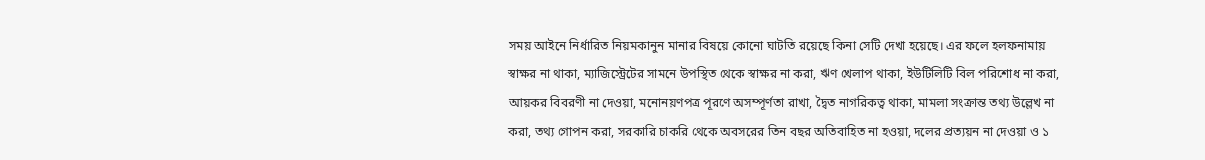সময় আইনে নির্ধারিত নিয়মকানুন মানার বিষয়ে কোনো ঘাটতি রয়েছে কিনা সেটি দেখা হয়েছে। এর ফলে হলফনামায় স্বাক্ষর না থাকা, ম্যাজিস্ট্রেটের সামনে উপস্থিত থেকে স্বাক্ষর না করা, ঋণ খেলাপ থাকা, ইউটিলিটি বিল পরিশোধ না করা, আয়কর বিবরণী না দেওয়া, মনোনয়ণপত্র পূরণে অসম্পূর্ণতা রাখা, দ্বৈত নাগরিকত্ব থাকা, মামলা সংক্রান্ত তথ্য উল্লেখ না করা, তথ্য গোপন করা, সরকারি চাকরি থেকে অবসরের তিন বছর অতিবাহিত না হওয়া, দলের প্রত্যয়ন না দেওয়া ও ১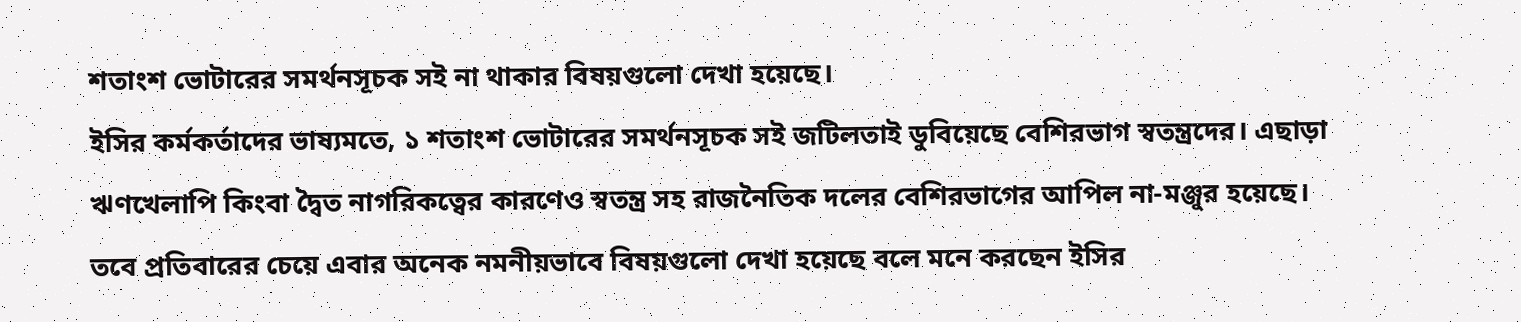শতাংশ ভোটারের সমর্থনসূচক সই না থাকার বিষয়গুলো দেখা হয়েছে।
ইসির কর্মকর্তাদের ভাষ্যমতে, ১ শতাংশ ভোটারের সমর্থনসূচক সই জটিলতাই ডুবিয়েছে বেশিরভাগ স্বতন্ত্রদের। এছাড়া ঋণখেলাপি কিংবা দ্বৈত নাগরিকত্বের কারণেও স্বতন্ত্র সহ রাজনৈতিক দলের বেশিরভাগের আপিল না-মঞ্জুর হয়েছে। তবে প্রতিবারের চেয়ে এবার অনেক নমনীয়ভাবে বিষয়গুলো দেখা হয়েছে বলে মনে করছেন ইসির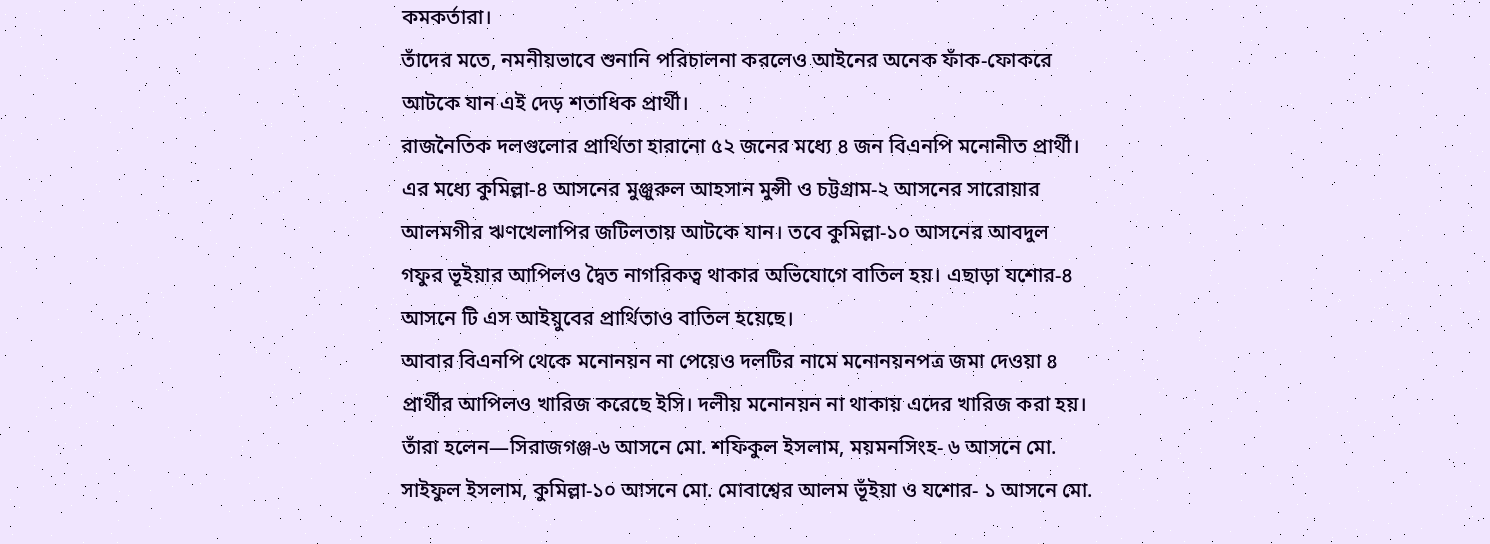কমকর্তারা।
তাঁদের মতে, নমনীয়ভাবে শুনানি পরিচালনা করলেও আইনের অনেক ফাঁক-ফোকরে আটকে যান এই দেড় শতাধিক প্রার্থী।
রাজনৈতিক দলগুলোর প্রার্থিতা হারানো ৫২ জনের মধ্যে ৪ জন বিএনপি মনোনীত প্রার্থী। এর মধ্যে কুমিল্লা-৪ আসনের মুঞ্জুরুল আহসান মুন্সী ও চট্টগ্রাম-২ আসনের সারোয়ার আলমগীর ঋণখেলাপির জটিলতায় আটকে যান। তবে কুমিল্লা-১০ আসনের আবদুল গফুর ভূইয়ার আপিলও দ্বৈত নাগরিকত্ব থাকার অভিযোগে বাতিল হয়। এছাড়া যশোর-৪ আসনে টি এস আইয়ুবের প্রার্থিতাও বাতিল হয়েছে।
আবার বিএনপি থেকে মনোনয়ন না পেয়েও দলটির নামে মনোনয়নপত্র জমা দেওয়া ৪ প্রার্থীর আপিলও খারিজ করেছে ইসি। দলীয় মনোনয়ন না থাকায় এদের খারিজ করা হয়। তাঁরা হলেন—সিরাজগঞ্জ-৬ আসনে মো. শফিকুল ইসলাম, ময়মনসিংহ- ৬ আসনে মো. সাইফুল ইসলাম, কুমিল্লা-১০ আসনে মো. মোবাশ্বের আলম ভূঁইয়া ও যশোর- ১ আসনে মো.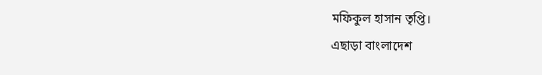মফিকুল হাসান তৃপ্তি।
এছাড়া বাংলাদেশ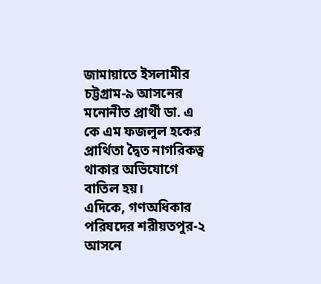জামায়াতে ইসলামীর চট্টগ্রাম-৯ আসনের মনোনীত প্রার্থী ডা. এ কে এম ফজলুল হকের প্রার্থিতা দ্বৈত নাগরিকত্ব থাকার অভিযোগে বাতিল হয়।
এদিকে, গণঅধিকার পরিষদের শরীয়তপুর-২ আসনে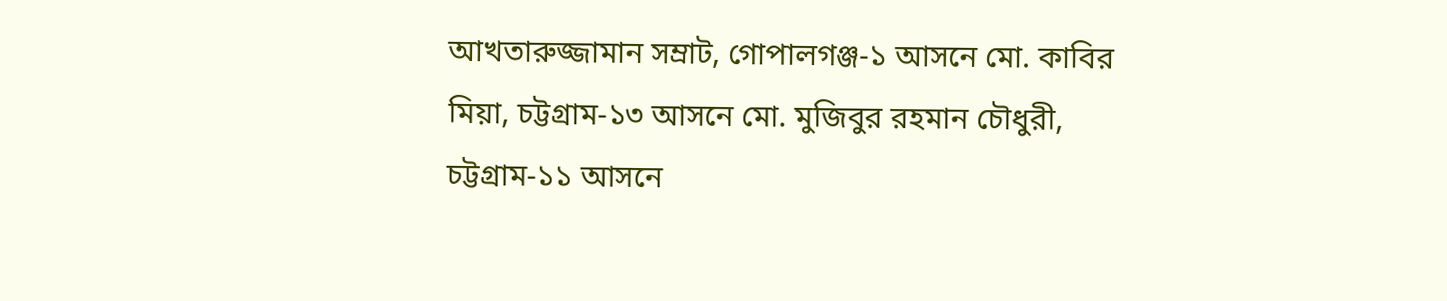আখতারুজ্জামান সম্রাট, গোপালগঞ্জ-১ আসনে মো. কাবির মিয়া, চট্টগ্রাম-১৩ আসনে মো. মুজিবুর রহমান চৌধুরী, চট্টগ্রাম-১১ আসনে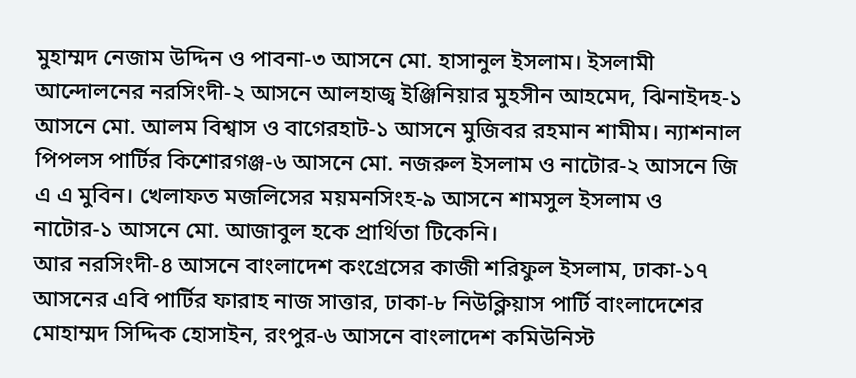মুহাম্মদ নেজাম উদ্দিন ও পাবনা-৩ আসনে মো. হাসানুল ইসলাম। ইসলামী আন্দোলনের নরসিংদী-২ আসনে আলহাজ্ব ইঞ্জিনিয়ার মুহসীন আহমেদ, ঝিনাইদহ-১ আসনে মো. আলম বিশ্বাস ও বাগেরহাট-১ আসনে মুজিবর রহমান শামীম। ন্যাশনাল পিপলস পার্টির কিশোরগঞ্জ-৬ আসনে মো. নজরুল ইসলাম ও নাটোর-২ আসনে জি এ এ মুবিন। খেলাফত মজলিসের ময়মনসিংহ-৯ আসনে শামসুল ইসলাম ও নাটোর-১ আসনে মো. আজাবুল হকে প্রার্থিতা টিকেনি।
আর নরসিংদী-৪ আসনে বাংলাদেশ কংগ্রেসের কাজী শরিফুল ইসলাম, ঢাকা-১৭ আসনের এবি পার্টির ফারাহ নাজ সাত্তার, ঢাকা-৮ নিউক্লিয়াস পার্টি বাংলাদেশের মোহাম্মদ সিদ্দিক হোসাইন, রংপুর-৬ আসনে বাংলাদেশ কমিউনিস্ট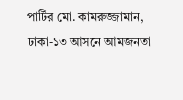পার্টির মো. কামরুজ্জামান, ঢাকা-১৩ আসনে আমজনতা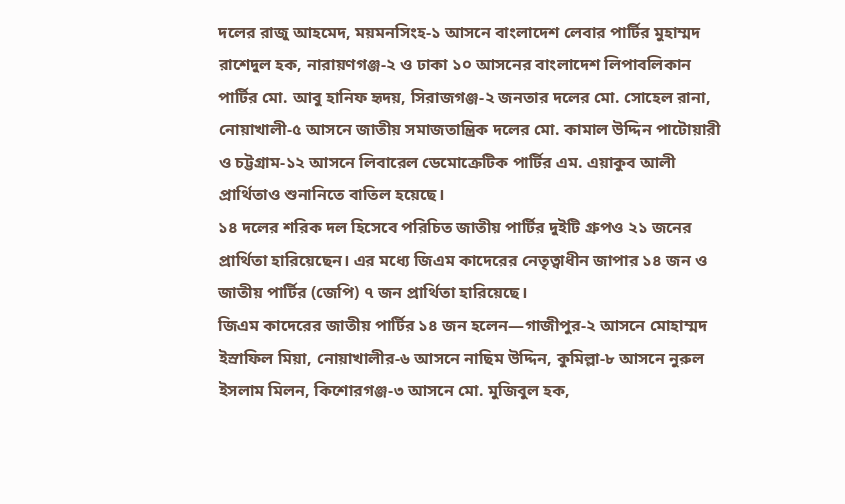দলের রাজু আহমেদ, ময়মনসিংহ-১ আসনে বাংলাদেশ লেবার পার্টির মুহাম্মদ রাশেদুল হক, নারায়ণগঞ্জ-২ ও ঢাকা ১০ আসনের বাংলাদেশ লিপাবলিকান পার্টির মো. আবু হানিফ হৃদয়, সিরাজগঞ্জ-২ জনতার দলের মো. সোহেল রানা, নোয়াখালী-৫ আসনে জাতীয় সমাজতান্ত্রিক দলের মো. কামাল উদ্দিন পাটোয়ারী ও চট্টগ্রাম-১২ আসনে লিবারেল ডেমোক্রেটিক পার্টির এম. এয়াকুব আলী প্রার্থিতাও শুনানিতে বাতিল হয়েছে।
১৪ দলের শরিক দল হিসেবে পরিচিত জাতীয় পার্টির দুইটি গ্রুপও ২১ জনের প্রার্থিতা হারিয়েছেন। এর মধ্যে জিএম কাদেরের নেতৃত্বাধীন জাপার ১৪ জন ও জাতীয় পার্টির (জেপি) ৭ জন প্রার্থিতা হারিয়েছে।
জিএম কাদেরের জাতীয় পার্টির ১৪ জন হলেন—গাজীপুর-২ আসনে মোহাম্মদ ইস্রাফিল মিয়া, নোয়াখালীর-৬ আসনে নাছিম উদ্দিন, কুমিল্লা-৮ আসনে নুরুল ইসলাম মিলন, কিশোরগঞ্জ-৩ আসনে মো. মুজিবুল হক,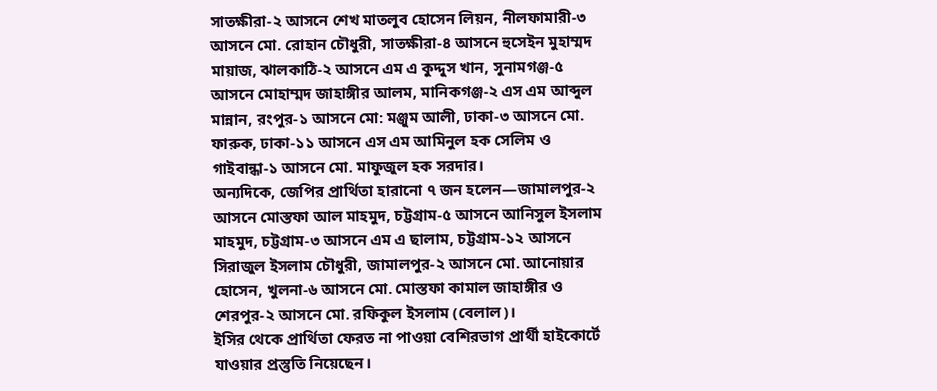সাতক্ষীরা-২ আসনে শেখ মাতলুব হোসেন লিয়ন, নীলফামারী-৩ আসনে মো. রোহান চৌধুরী, সাতক্ষীরা-৪ আসনে হুসেইন মুহাম্মদ মায়াজ, ঝালকাঠি-২ আসনে এম এ কুদ্দুস খান, সুনামগঞ্জ-৫ আসনে মোহাম্মদ জাহাঙ্গীর আলম, মানিকগঞ্জ-২ এস এম আব্দুল মান্নান, রংপুর-১ আসনে মো: মঞ্জুম আলী, ঢাকা-৩ আসনে মো. ফারুক, ঢাকা-১১ আসনে এস এম আমিনুল হক সেলিম ও গাইবান্ধা-১ আসনে মো. মাফুজুল হক সরদার।
অন্যদিকে, জেপির প্রার্থিতা হারানো ৭ জন হলেন—জামালপুর-২ আসনে মোস্তফা আল মাহমুদ, চট্টগ্রাম-৫ আসনে আনিসুল ইসলাম মাহমুদ, চট্টগ্রাম-৩ আসনে এম এ ছালাম, চট্টগ্রাম-১২ আসনে সিরাজুল ইসলাম চৌধুরী, জামালপুর-২ আসনে মো. আনোয়ার হোসেন, খুলনা-৬ আসনে মো. মোস্তফা কামাল জাহাঙ্গীর ও শেরপুর-২ আসনে মো. রফিকুল ইসলাম (বেলাল)।
ইসির থেকে প্রার্থিতা ফেরত না পাওয়া বেশিরভাগ প্রার্থী হাইকোর্টে যাওয়ার প্রস্তুতি নিয়েছেন।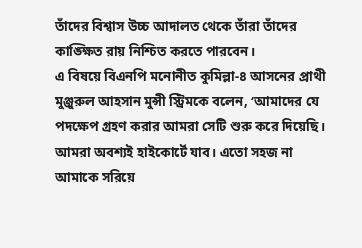তাঁদের বিশ্বাস উচ্চ আদালত থেকে তাঁরা তাঁদের কাঙ্ক্ষিত রায় নিশ্চিত করতে পারবেন।
এ বিষয়ে বিএনপি মনোনীত কুমিল্লা-৪ আসনের প্রাথী মুঞ্জুরুল আহসান মুন্সী স্ট্রিমকে বলেন, ‘আমাদের যে পদক্ষেপ গ্রহণ করার আমরা সেটি শুরু করে দিয়েছি। আমরা অবশ্যই হাইকোর্টে যাব। এতো সহজ না আমাকে সরিয়ে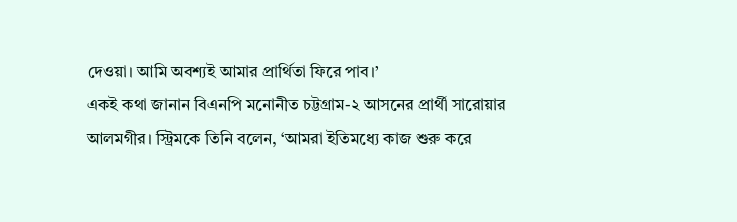দেওয়া। আমি অবশ্যই আমার প্রার্থিতা ফিরে পাব।’
একই কথা জানান বিএনপি মনোনীত চট্টগ্রাম-২ আসনের প্রার্থী সারোয়ার আলমগীর। স্ট্রিমকে তিনি বলেন, ‘আমরা ইতিমধ্যে কাজ শুরু করে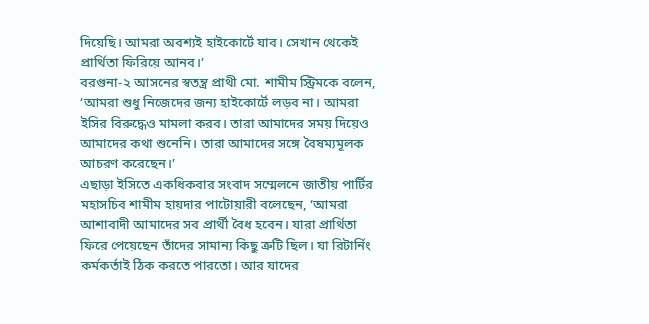দিয়েছি। আমরা অবশ্যই হাইকোর্টে যাব। সেখান থেকেই প্রার্থিতা ফিরিয়ে আনব।’
বরগুনা-২ আসনের স্বতন্ত্র প্রাথী মো. শামীম স্ট্রিমকে বলেন, ‘আমরা শুধু নিজেদের জন্য হাইকোর্টে লড়ব না। আমরা ইসির বিরুদ্ধেও মামলা করব। তারা আমাদের সময় দিয়েও আমাদের কথা শুনেনি। তারা আমাদের সঙ্গে বৈষম্যমূলক আচরণ করেছেন।’
এছাড়া ইসিতে একধিকবার সংবাদ সম্মেলনে জাতীয় পার্টির মহাসচিব শামীম হায়দার পাটোয়ারী বলেছেন, ‘আমরা আশাবাদী আমাদের সব প্রার্থী বৈধ হবেন। যারা প্রার্থিতা ফিরে পেয়েছেন তাঁদের সামান্য কিছু ত্রুটি ছিল। যা রিটার্নিং কর্মকর্তাই ঠিক করতে পারতো। আর যাদের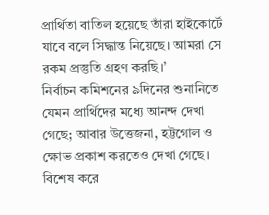প্রার্থিতা বাতিল হয়েছে তাঁরা হাইকোর্টে যাবে বলে সিদ্ধান্ত নিয়েছে। আমরা সে রকম প্রস্তুতি গ্রহণ করছি।’
নির্বাচন কমিশনের ৯দিনের শুনানিতে যেমন প্রার্থিদের মধ্যে আনন্দ দেখা গেছে; আবার উত্তেজনা, হট্টগোল ও ক্ষোভ প্রকাশ করতেও দেখা গেছে। বিশেষ করে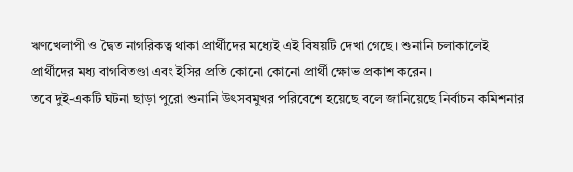ঋণখেলাপী ও দ্বৈত নাগরিকত্ব থাকা প্রার্থীদের মধ্যেই এই বিষয়টি দেখা গেছে। শুনানি চলাকালেই প্রার্থীদের মধ্য বাগবিতণ্ডা এবং ইসির প্রতি কোনো কোনো প্রার্থী ক্ষোভ প্রকাশ করেন।
তবে দুই-একটি ঘটনা ছাড়া পুরো শুনানি উৎসবমুখর পরিবেশে হয়েছে বলে জানিয়েছে নির্বাচন কমিশনার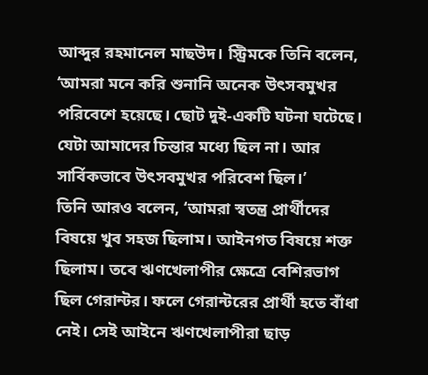আব্দুর রহমানেল মাছউদ। স্ট্রিমকে তিনি বলেন, ‘আমরা মনে করি শুনানি অনেক উৎসবমুখর পরিবেশে হয়েছে। ছোট দুই-একটি ঘটনা ঘটেছে। যেটা আমাদের চিন্তার মধ্যে ছিল না। আর সার্বিকভাবে উৎসবমুখর পরিবেশ ছিল।’
তিনি আরও বলেন, ‘আমরা স্বতন্ত্র প্রার্থীদের বিষয়ে খুব সহজ ছিলাম। আইনগত বিষয়ে শক্ত ছিলাম। তবে ঋণখেলাপীর ক্ষেত্রে বেশিরভাগ ছিল গেরান্টর। ফলে গেরান্টরের প্রার্থী হতে বাঁধা নেই। সেই আইনে ঋণখেলাপীরা ছাড়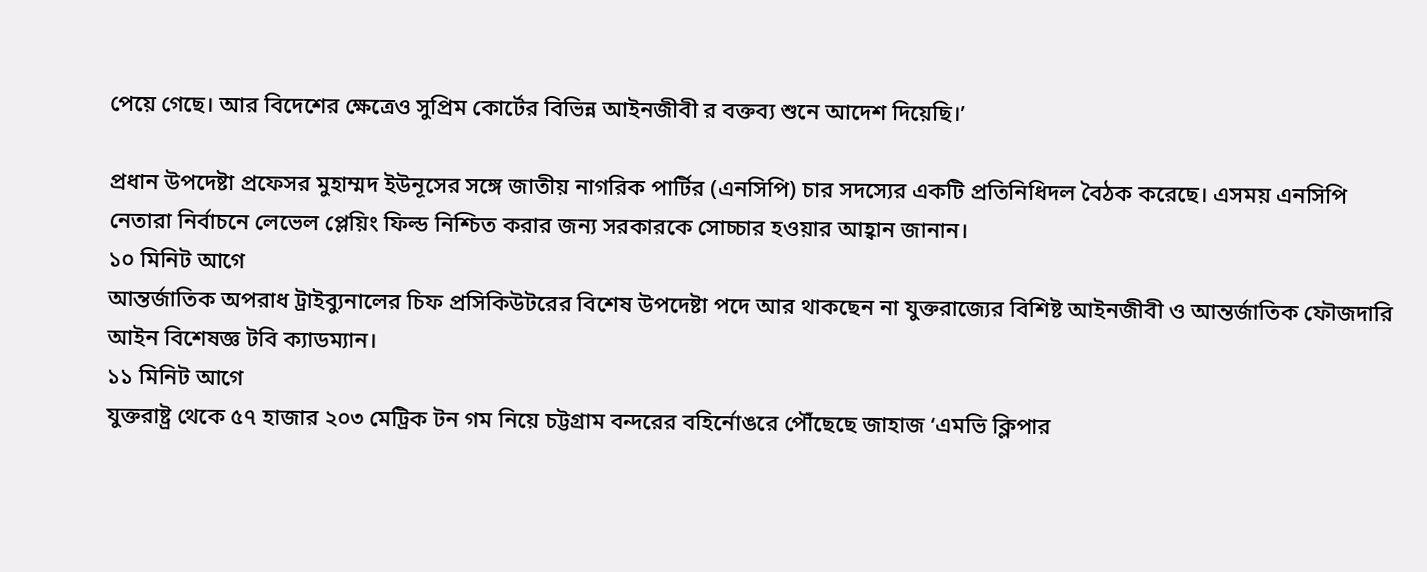পেয়ে গেছে। আর বিদেশের ক্ষেত্রেও সুপ্রিম কোর্টের বিভিন্ন আইনজীবী র বক্তব্য শুনে আদেশ দিয়েছি।’

প্রধান উপদেষ্টা প্রফেসর মুহাম্মদ ইউনূসের সঙ্গে জাতীয় নাগরিক পার্টির (এনসিপি) চার সদস্যের একটি প্রতিনিধিদল বৈঠক করেছে। এসময় এনসিপি নেতারা নির্বাচনে লেভেল প্লেয়িং ফিল্ড নিশ্চিত করার জন্য সরকারকে সোচ্চার হওয়ার আহ্বান জানান।
১০ মিনিট আগে
আন্তর্জাতিক অপরাধ ট্রাইব্যুনালের চিফ প্রসিকিউটরের বিশেষ উপদেষ্টা পদে আর থাকছেন না যুক্তরাজ্যের বিশিষ্ট আইনজীবী ও আন্তর্জাতিক ফৌজদারি আইন বিশেষজ্ঞ টবি ক্যাডম্যান।
১১ মিনিট আগে
যুক্তরাষ্ট্র থেকে ৫৭ হাজার ২০৩ মেট্রিক টন গম নিয়ে চট্টগ্রাম বন্দরের বহির্নোঙরে পৌঁছেছে জাহাজ ‘এমভি ক্লিপার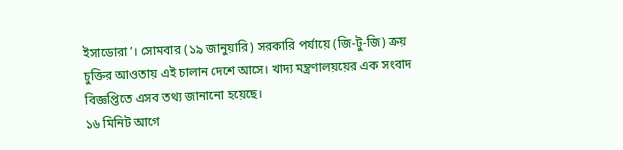ইসাডোরা’। সোমবার (১৯ জানুয়ারি) সরকারি পর্যায়ে (জি-টু-জি) ক্রয় চুক্তির আওতায় এই চালান দেশে আসে। খাদ্য মন্ত্রণালয়য়ের এক সংবাদ বিজ্ঞপ্তিতে এসব তথ্য জানানো হয়েছে।
১৬ মিনিট আগে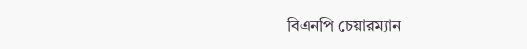বিএনপি চেয়ারম্যান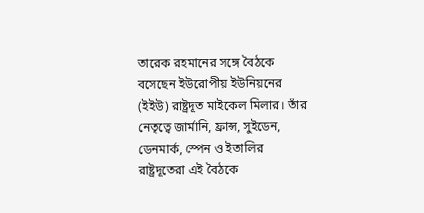তারেক রহমানের সঙ্গে বৈঠকে বসেছেন ইউরোপীয় ইউনিয়নের (ইইউ) রাষ্ট্রদূত মাইকেল মিলার। তাঁর নেতৃত্বে জার্মানি, ফ্রান্স, সুইডেন, ডেনমার্ক, স্পেন ও ইতালির রাষ্ট্রদূতেরা এই বৈঠকে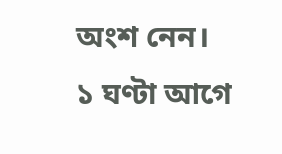অংশ নেন।
১ ঘণ্টা আগে